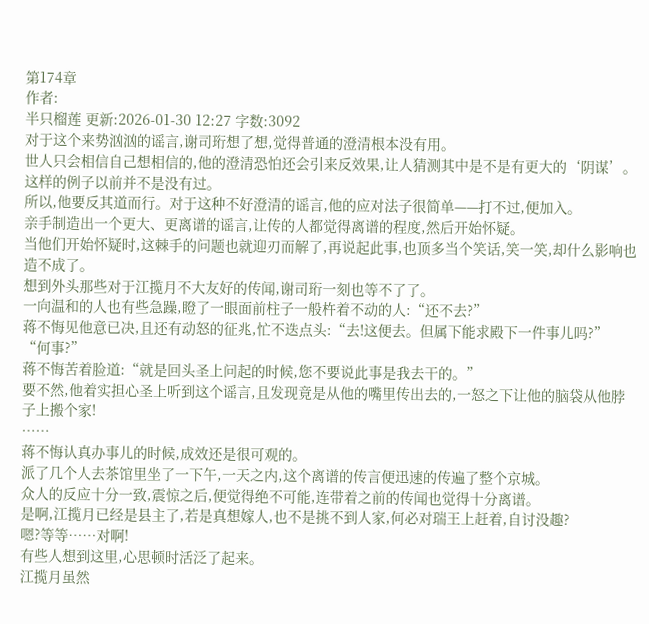第174章
作者:
半只榴莲 更新:2026-01-30 12:27 字数:3092
对于这个来势汹汹的谣言,谢司珩想了想,觉得普通的澄清根本没有用。
世人只会相信自己想相信的,他的澄清恐怕还会引来反效果,让人猜测其中是不是有更大的‘阴谋’。
这样的例子以前并不是没有过。
所以,他要反其道而行。对于这种不好澄清的谣言,他的应对法子很简单——打不过,便加入。
亲手制造出一个更大、更离谱的谣言,让传的人都觉得离谱的程度,然后开始怀疑。
当他们开始怀疑时,这棘手的问题也就迎刃而解了,再说起此事,也顶多当个笑话,笑一笑,却什么影响也造不成了。
想到外头那些对于江揽月不大友好的传闻,谢司珩一刻也等不了了。
一向温和的人也有些急躁,瞪了一眼面前柱子一般杵着不动的人:“还不去?”
蒋不悔见他意已决,且还有动怒的征兆,忙不迭点头:“去!这便去。但属下能求殿下一件事儿吗?”
“何事?”
蒋不悔苦着脸道:“就是回头圣上问起的时候,您不要说此事是我去干的。”
要不然,他着实担心圣上听到这个谣言,且发现竟是从他的嘴里传出去的,一怒之下让他的脑袋从他脖子上搬个家!
……
蒋不悔认真办事儿的时候,成效还是很可观的。
派了几个人去茶馆里坐了一下午,一天之内,这个离谱的传言便迅速的传遍了整个京城。
众人的反应十分一致,震惊之后,便觉得绝不可能,连带着之前的传闻也觉得十分离谱。
是啊,江揽月已经是县主了,若是真想嫁人,也不是挑不到人家,何必对瑞王上赶着,自讨没趣?
嗯?等等……对啊!
有些人想到这里,心思顿时活泛了起来。
江揽月虽然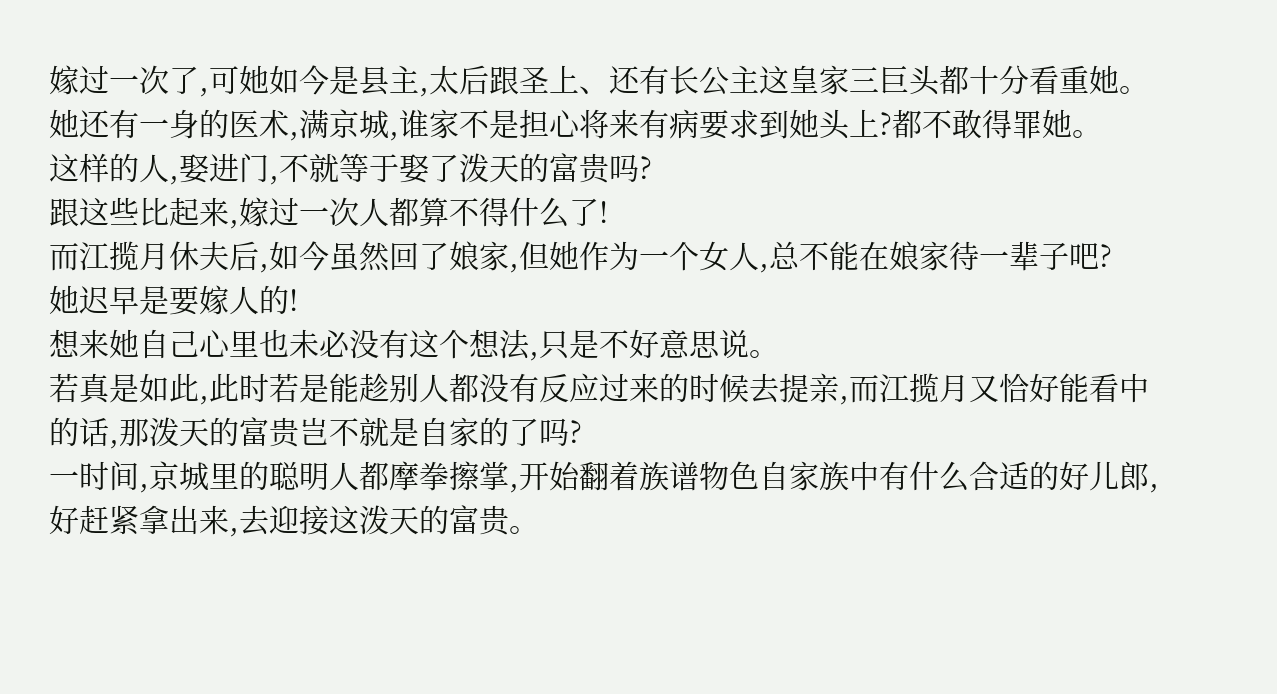嫁过一次了,可她如今是县主,太后跟圣上、还有长公主这皇家三巨头都十分看重她。
她还有一身的医术,满京城,谁家不是担心将来有病要求到她头上?都不敢得罪她。
这样的人,娶进门,不就等于娶了泼天的富贵吗?
跟这些比起来,嫁过一次人都算不得什么了!
而江揽月休夫后,如今虽然回了娘家,但她作为一个女人,总不能在娘家待一辈子吧?
她迟早是要嫁人的!
想来她自己心里也未必没有这个想法,只是不好意思说。
若真是如此,此时若是能趁别人都没有反应过来的时候去提亲,而江揽月又恰好能看中的话,那泼天的富贵岂不就是自家的了吗?
一时间,京城里的聪明人都摩拳擦掌,开始翻着族谱物色自家族中有什么合适的好儿郎,好赶紧拿出来,去迎接这泼天的富贵。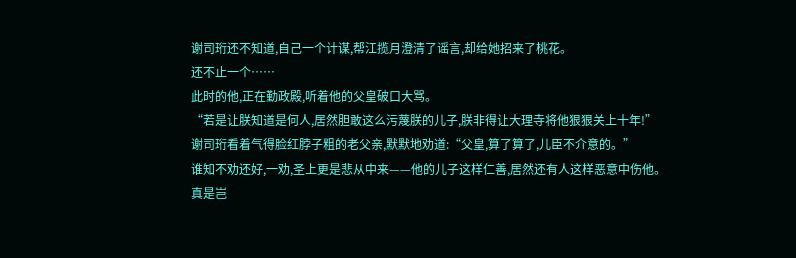谢司珩还不知道,自己一个计谋,帮江揽月澄清了谣言,却给她招来了桃花。
还不止一个……
此时的他,正在勤政殿,听着他的父皇破口大骂。
“若是让朕知道是何人,居然胆敢这么污蔑朕的儿子,朕非得让大理寺将他狠狠关上十年!”
谢司珩看着气得脸红脖子粗的老父亲,默默地劝道:“父皇,算了算了,儿臣不介意的。”
谁知不劝还好,一劝,圣上更是悲从中来——他的儿子这样仁善,居然还有人这样恶意中伤他。
真是岂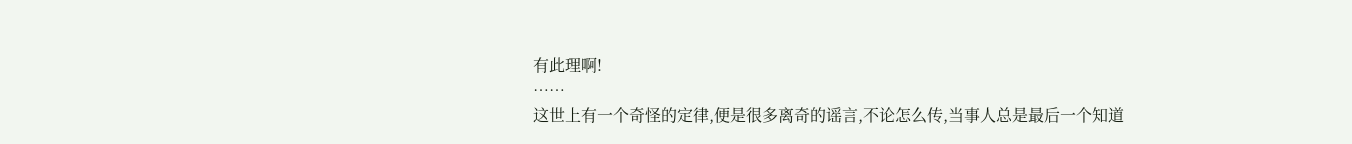有此理啊!
……
这世上有一个奇怪的定律,便是很多离奇的谣言,不论怎么传,当事人总是最后一个知道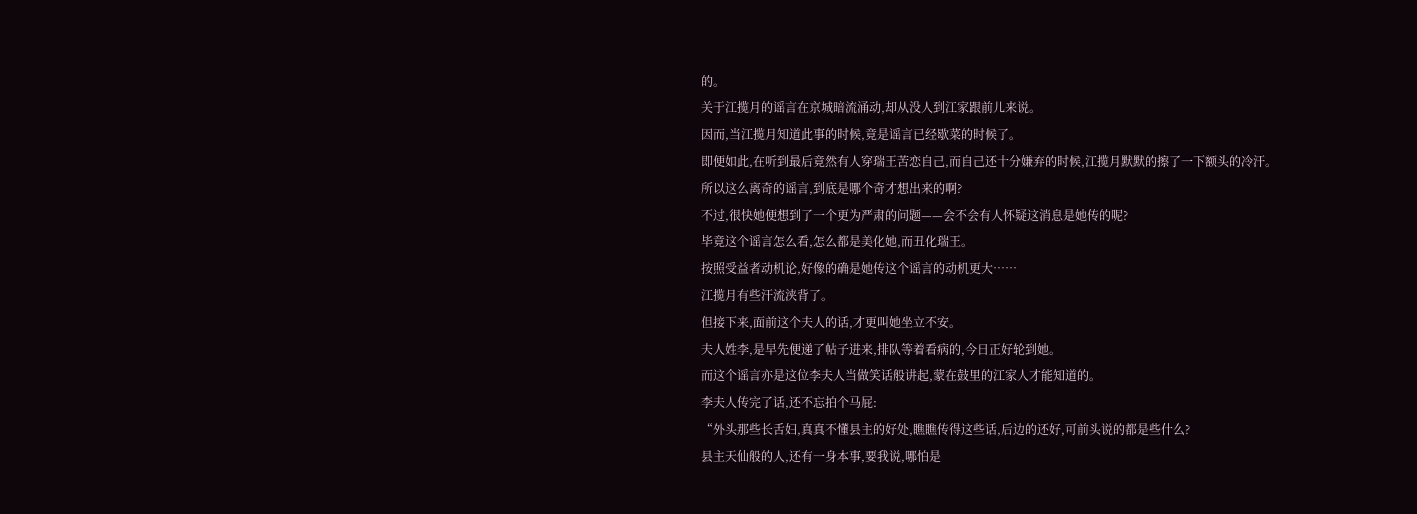的。
关于江揽月的谣言在京城暗流涌动,却从没人到江家跟前儿来说。
因而,当江揽月知道此事的时候,竟是谣言已经歇菜的时候了。
即便如此,在听到最后竟然有人穿瑞王苦恋自己,而自己还十分嫌弃的时候,江揽月默默的擦了一下额头的冷汗。
所以这么离奇的谣言,到底是哪个奇才想出来的啊?
不过,很快她便想到了一个更为严肃的问题——会不会有人怀疑这消息是她传的呢?
毕竟这个谣言怎么看,怎么都是美化她,而丑化瑞王。
按照受益者动机论,好像的确是她传这个谣言的动机更大……
江揽月有些汗流浃背了。
但接下来,面前这个夫人的话,才更叫她坐立不安。
夫人姓李,是早先便递了帖子进来,排队等着看病的,今日正好轮到她。
而这个谣言亦是这位李夫人当做笑话般讲起,蒙在鼓里的江家人才能知道的。
李夫人传完了话,还不忘拍个马屁:
“外头那些长舌妇,真真不懂县主的好处,瞧瞧传得这些话,后边的还好,可前头说的都是些什么?
县主天仙般的人,还有一身本事,要我说,哪怕是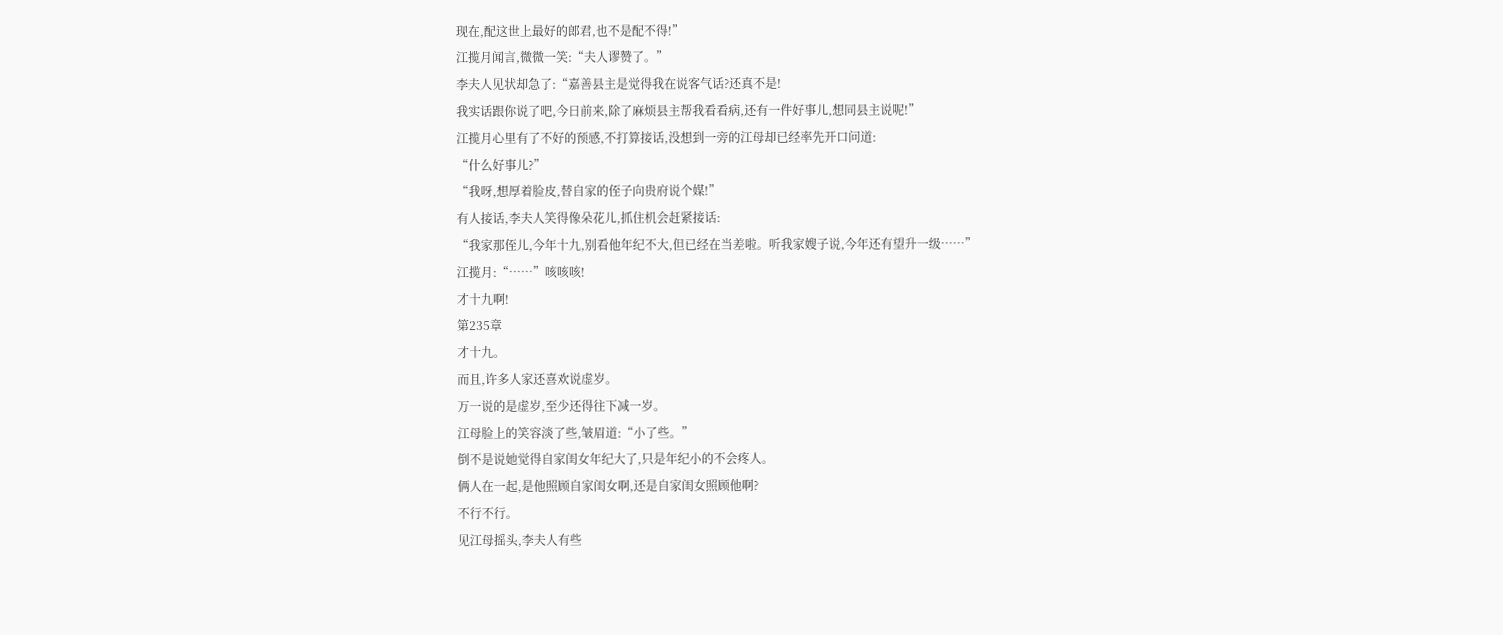现在,配这世上最好的郎君,也不是配不得!”
江揽月闻言,微微一笑:“夫人谬赞了。”
李夫人见状却急了:“嘉善县主是觉得我在说客气话?还真不是!
我实话跟你说了吧,今日前来,除了麻烦县主帮我看看病,还有一件好事儿,想同县主说呢!”
江揽月心里有了不好的预感,不打算接话,没想到一旁的江母却已经率先开口问道:
“什么好事儿?”
“我呀,想厚着脸皮,替自家的侄子向贵府说个媒!”
有人接话,李夫人笑得像朵花儿,抓住机会赶紧接话:
“我家那侄儿,今年十九,别看他年纪不大,但已经在当差啦。听我家嫂子说,今年还有望升一级……”
江揽月:“……”咳咳咳!
才十九啊!
第235章
才十九。
而且,许多人家还喜欢说虚岁。
万一说的是虚岁,至少还得往下减一岁。
江母脸上的笑容淡了些,皱眉道:“小了些。”
倒不是说她觉得自家闺女年纪大了,只是年纪小的不会疼人。
俩人在一起,是他照顾自家闺女啊,还是自家闺女照顾他啊?
不行不行。
见江母摇头,李夫人有些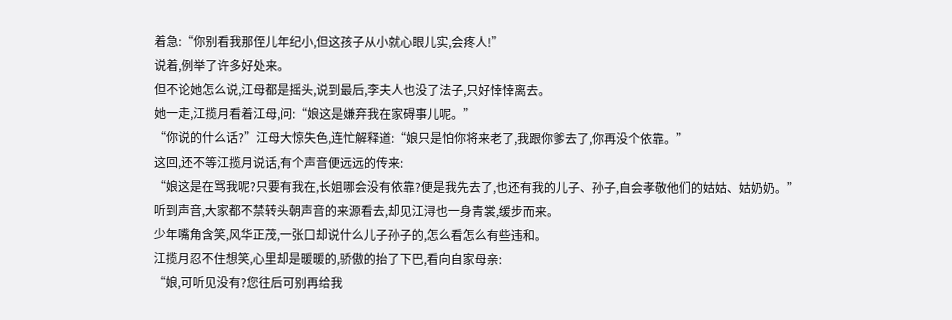着急:“你别看我那侄儿年纪小,但这孩子从小就心眼儿实,会疼人!”
说着,例举了许多好处来。
但不论她怎么说,江母都是摇头,说到最后,李夫人也没了法子,只好悻悻离去。
她一走,江揽月看着江母,问:“娘这是嫌弃我在家碍事儿呢。”
“你说的什么话?”江母大惊失色,连忙解释道:“娘只是怕你将来老了,我跟你爹去了,你再没个依靠。”
这回,还不等江揽月说话,有个声音便远远的传来:
“娘这是在骂我呢?只要有我在,长姐哪会没有依靠?便是我先去了,也还有我的儿子、孙子,自会孝敬他们的姑姑、姑奶奶。”
听到声音,大家都不禁转头朝声音的来源看去,却见江浔也一身青裳,缓步而来。
少年嘴角含笑,风华正茂,一张口却说什么儿子孙子的,怎么看怎么有些违和。
江揽月忍不住想笑,心里却是暖暖的,骄傲的抬了下巴,看向自家母亲:
“娘,可听见没有?您往后可别再给我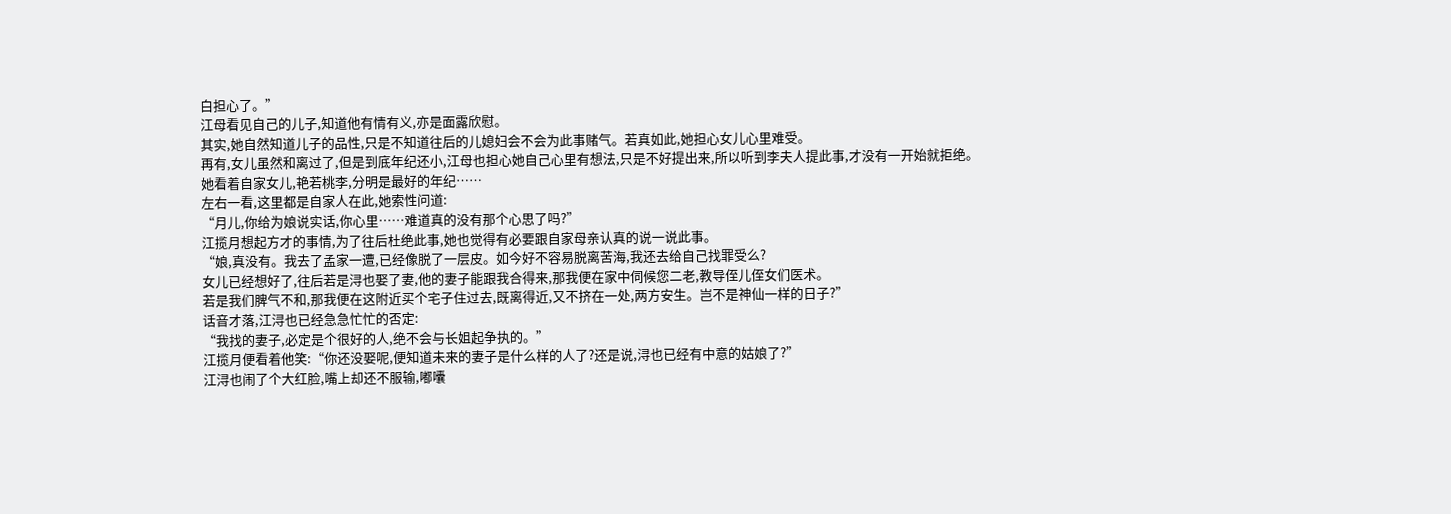白担心了。”
江母看见自己的儿子,知道他有情有义,亦是面露欣慰。
其实,她自然知道儿子的品性,只是不知道往后的儿媳妇会不会为此事赌气。若真如此,她担心女儿心里难受。
再有,女儿虽然和离过了,但是到底年纪还小,江母也担心她自己心里有想法,只是不好提出来,所以听到李夫人提此事,才没有一开始就拒绝。
她看着自家女儿,艳若桃李,分明是最好的年纪……
左右一看,这里都是自家人在此,她索性问道:
“月儿,你给为娘说实话,你心里……难道真的没有那个心思了吗?”
江揽月想起方才的事情,为了往后杜绝此事,她也觉得有必要跟自家母亲认真的说一说此事。
“娘,真没有。我去了孟家一遭,已经像脱了一层皮。如今好不容易脱离苦海,我还去给自己找罪受么?
女儿已经想好了,往后若是浔也娶了妻,他的妻子能跟我合得来,那我便在家中伺候您二老,教导侄儿侄女们医术。
若是我们脾气不和,那我便在这附近买个宅子住过去,既离得近,又不挤在一处,两方安生。岂不是神仙一样的日子?”
话音才落,江浔也已经急急忙忙的否定:
“我找的妻子,必定是个很好的人,绝不会与长姐起争执的。”
江揽月便看着他笑:“你还没娶呢,便知道未来的妻子是什么样的人了?还是说,浔也已经有中意的姑娘了?”
江浔也闹了个大红脸,嘴上却还不服输,嘟囔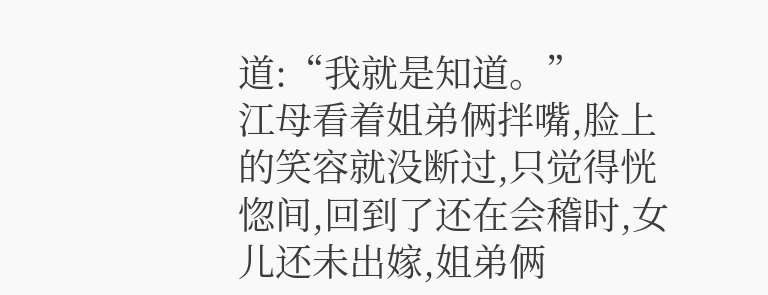道:“我就是知道。”
江母看着姐弟俩拌嘴,脸上的笑容就没断过,只觉得恍惚间,回到了还在会稽时,女儿还未出嫁,姐弟俩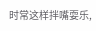时常这样拌嘴耍乐,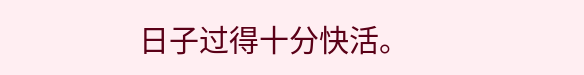日子过得十分快活。